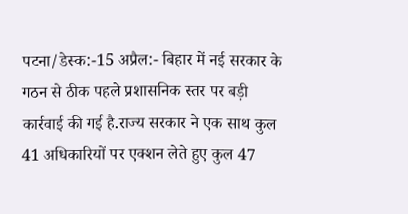पटना/डेस्क:-15 अप्रैल:- बिहार में नई सरकार के गठन से ठीक पहले प्रशासनिक स्तर पर बड़ी कार्रवाई की गई है.राज्य सरकार ने एक साथ कुल 41 अधिकारियों पर एक्शन लेते हुए कुल 47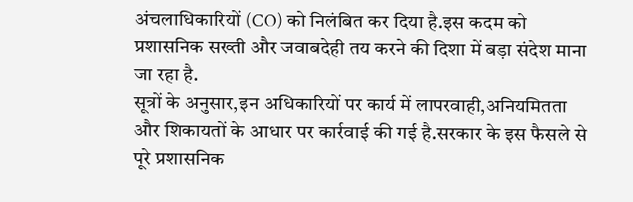अंचलाधिकारियों (CO) को निलंबित कर दिया है.इस कदम को प्रशासनिक सख्ती और जवाबदेही तय करने की दिशा में बड़ा संदेश माना जा रहा है.
सूत्रों के अनुसार,इन अधिकारियों पर कार्य में लापरवाही,अनियमितता और शिकायतों के आधार पर कार्रवाई की गई है.सरकार के इस फैसले से पूरे प्रशासनिक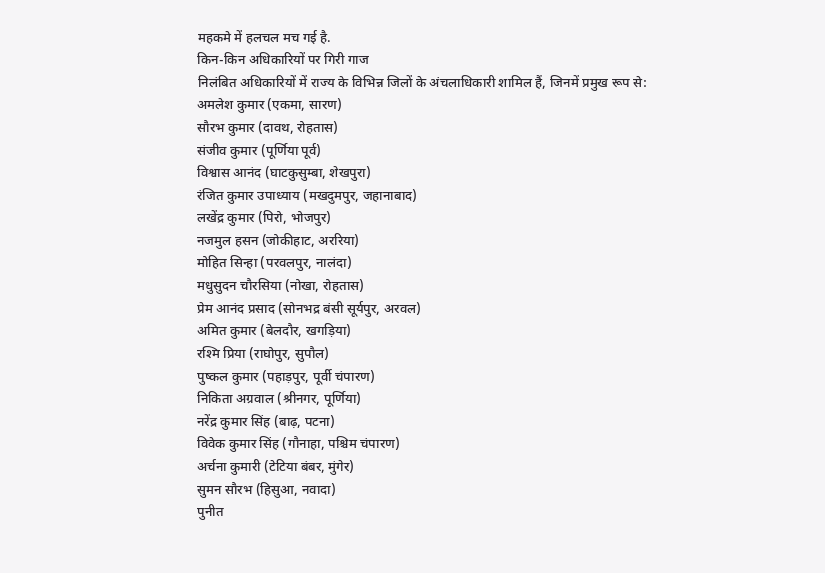महकमे में हलचल मच गई है.
किन-किन अधिकारियों पर गिरी गाज
निलंबित अधिकारियों में राज्य के विभिन्न जिलों के अंचलाधिकारी शामिल हैं, जिनमें प्रमुख रूप से:
अमलेश कुमार (एकमा, सारण)
सौरभ कुमार (दावथ, रोहतास)
संजीव कुमार (पूर्णिया पूर्व)
विश्वास आनंद (घाटकुसुम्बा, शेखपुरा)
रंजित कुमार उपाध्याय (मखदुमपुर, जहानाबाद)
लखेंद्र कुमार (पिरो, भोजपुर)
नजमुल हसन (जोकीहाट, अररिया)
मोहित सिन्हा (परवलपुर, नालंदा)
मधुसुदन चौरसिया (नोखा, रोहतास)
प्रेम आनंद प्रसाद (सोनभद्र बंसी सूर्यपुर, अरवल)
अमित कुमार (बेलदौर, खगड़िया)
रश्मि प्रिया (राघोपुर, सुपौल)
पुष्कल कुमार (पहाड़पुर, पूर्वी चंपारण)
निकिता अग्रवाल (श्रीनगर, पूर्णिया)
नरेंद्र कुमार सिंह (बाढ़, पटना)
विवेक कुमार सिंह (गौनाहा, पश्चिम चंपारण)
अर्चना कुमारी (टेटिया बंबर, मुंगेर)
सुमन सौरभ (हिसुआ, नवादा)
पुनीत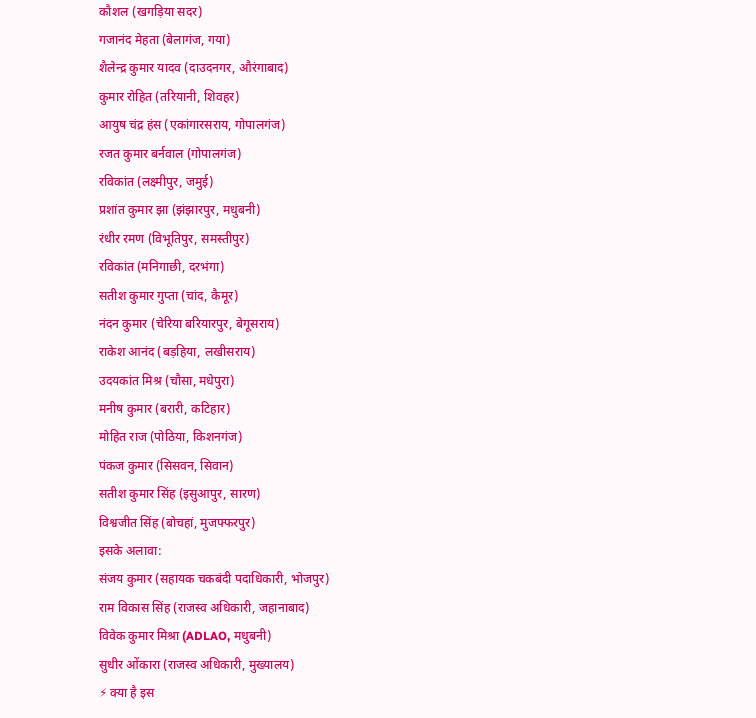कौशल (खगड़िया सदर)
गजानंद मेहता (बेलागंज, गया)
शैलेन्द्र कुमार यादव (दाउदनगर, औरंगाबाद)
कुमार रोहित (तरियानी, शिवहर)
आयुष चंद्र हंस (एकांगारसराय, गोपालगंज)
रजत कुमार बर्नवाल (गोपालगंज)
रविकांत (लक्ष्मीपुर, जमुई)
प्रशांत कुमार झा (झंझारपुर, मधुबनी)
रंधीर रमण (विभूतिपुर, समस्तीपुर)
रविकांत (मनिगाछी, दरभंगा)
सतीश कुमार गुप्ता (चांद, कैमूर)
नंदन कुमार (चेरिया बरियारपुर, बेगूसराय)
राकेश आनंद (बड़हिया, लखीसराय)
उदयकांत मिश्र (चौसा, मधेपुरा)
मनीष कुमार (बरारी, कटिहार)
मोहित राज (पोठिया, किशनगंज)
पंकज कुमार (सिसवन, सिवान)
सतीश कुमार सिंह (इसुआपुर, सारण)
विश्वजीत सिंह (बोचहां, मुजफ्फरपुर)
इसके अलावा:
संजय कुमार (सहायक चकबंदी पदाधिकारी, भोजपुर)
राम विकास सिंह (राजस्व अधिकारी, जहानाबाद)
विवेक कुमार मिश्रा (ADLAO, मधुबनी)
सुधीर ओंकारा (राजस्व अधिकारी, मुख्यालय)
⚡ क्या है इस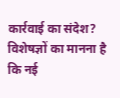कार्रवाई का संदेश?
विशेषज्ञों का मानना है कि नई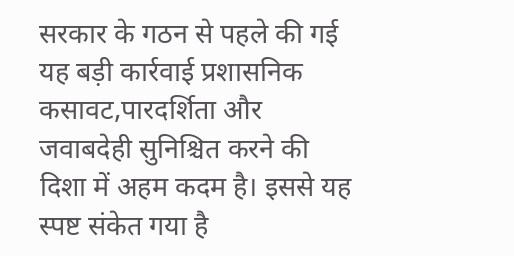सरकार के गठन से पहले की गई यह बड़ी कार्रवाई प्रशासनिक कसावट,पारदर्शिता और जवाबदेही सुनिश्चित करने की दिशा में अहम कदम है। इससे यह स्पष्ट संकेत गया है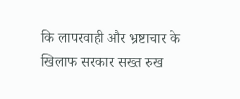कि लापरवाही और भ्रष्टाचार के खिलाफ सरकार सख्त रुख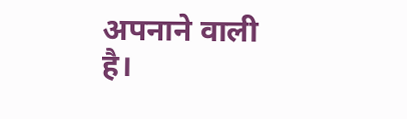अपनाने वाली है।